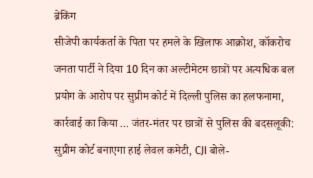ब्रेकिंग
सीजेपी कार्यकर्ता के पिता पर हमले के खिलाफ आक्रोश, कॉकरोच जनता पार्टी ने दिया 10 दिन का अल्टीमेटम छात्रों पर अत्यधिक बल प्रयोग के आरोप पर सुप्रीम कोर्ट में दिल्ली पुलिस का हलफनामा, कार्रवाई का किया ... जंतर-मंतर पर छात्रों से पुलिस की बदसलूकी: सुप्रीम कोर्ट बनाएगा हाई लेवल कमेटी, CJI बोले-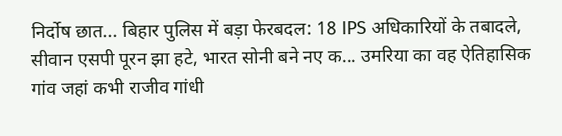निर्दोष छात... बिहार पुलिस में बड़ा फेरबदल: 18 IPS अधिकारियों के तबादले, सीवान एसपी पूरन झा हटे, भारत सोनी बने नए क... उमरिया का वह ऐतिहासिक गांव जहां कभी राजीव गांधी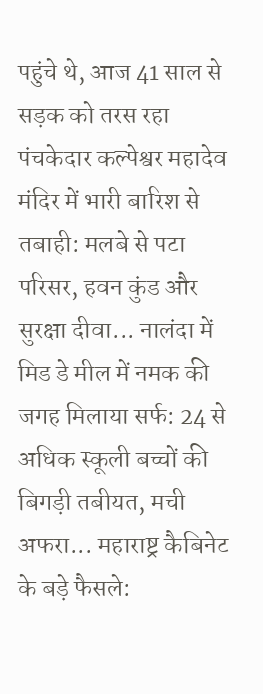पहुंचे थे, आज 41 साल से सड़क को तरस रहा पंचकेदार कल्पेश्वर महादेव मंदिर में भारी बारिश से तबाही: मलबे से पटा परिसर, हवन कुंड और सुरक्षा दीवा... नालंदा में मिड डे मील में नमक की जगह मिलाया सर्फ: 24 से अधिक स्कूली बच्चों की बिगड़ी तबीयत, मची अफरा... महाराष्ट्र कैबिनेट के बड़े फैसले: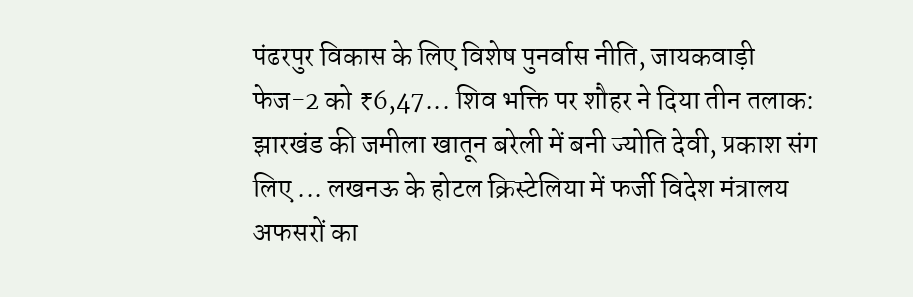पंढरपुर विकास के लिए विशेष पुनर्वास नीति, जायकवाड़ी फेज-2 को ₹6,47... शिव भक्ति पर शौहर ने दिया तीन तलाक: झारखंड की जमीला खातून बरेली में बनी ज्योति देवी, प्रकाश संग लिए ... लखनऊ के होटल क्रिस्टेलिया में फर्जी विदेश मंत्रालय अफसरों का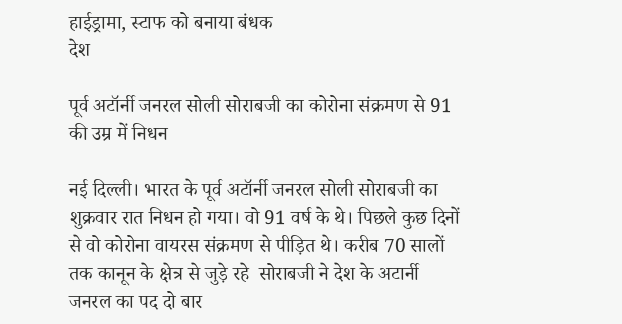हाईड्रामा, स्टाफ को बनाया बंधक
देश

पूर्व अटॉर्नी जनरल सोली सोराबजी का कोरोना संक्रमण से 91 की उम्र में निधन

नई दिल्ली। भारत के पूर्व अटॉर्नी जनरल सोली सोराबजी का शुक्रवार रात निधन हो गया। वो 91 वर्ष के थे। पिछले कुछ दिनों से वो कोरोना वायरस संक्रमण से पीड़ित थे। करीब 70 सालों तक कानून के क्षेत्र से जुड़े रहे  सोराबजी ने देश के अटार्नी जनरल का पद दो बार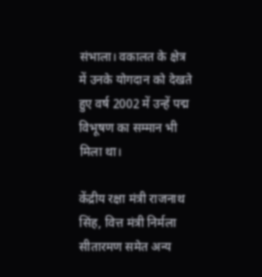संभाला। वकालत के क्षेत्र में उनके योगदान को देखते हुए वर्ष 2002 में उन्हें पद्म विभूषण का सम्मान भी मिला था।

केंद्रीय रक्षा मंत्री राजनाथ सिंह, वित्त मंत्री निर्मला सीतारमण समेत अन्य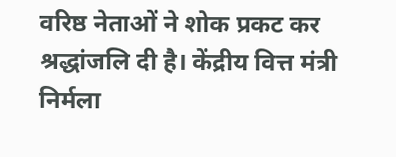वरिष्ठ नेताओं ने शोक प्रकट कर श्रद्धांजलि दी है। केंद्रीय वित्त मंत्री निर्मला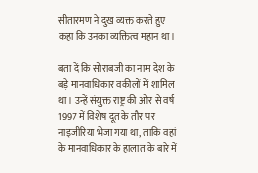सीतारमण ने दुख व्यक्त करते हुए कहा कि उनका व्यक्तित्व महान था।

बता दें कि सोराबजी का नाम देश के बड़े मानवाधिकार वकीलों में शामिल था। उन्हें संयुक्त राष्ट्र की ओर से वर्ष 1997 में विशेष दूत के तौर पर नाइजीरिया भेजा गया था, ताकि वहां के मानवाधिकार के हालात के बारे में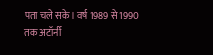पता चले सके। वर्ष 1989 से 1990 तक अटॉर्नी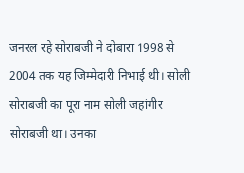जनरल रहे सोराबजी ने दोबारा 1998 से 2004 तक यह जिम्मेदारी निभाई थी। सोली सोराबजी का पूरा नाम सोली जहांगीर सोराबजी था। उनका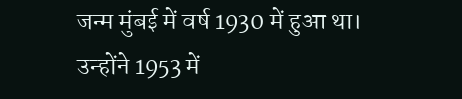जन्म मुंबई में वर्ष 1930 में हुआ था। उन्होंने 1953 में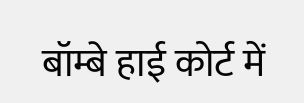बॉम्बे हाई कोर्ट में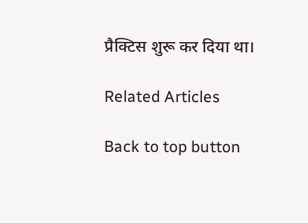प्रैक्टिस शुरू कर दिया था।

Related Articles

Back to top button